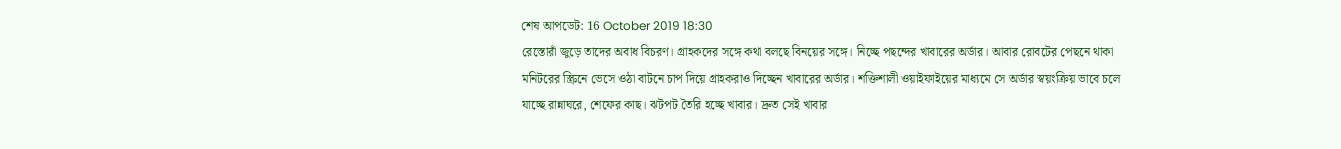শেষ আপডেট: 16 October 2019 18:30
রেস্তোরাঁ জুড়ে তাদের অবাধ বিচরণ। গ্রাহকদের সঙ্গে কথা বলছে বিনয়ের সঙ্গে। নিচ্ছে পছন্দের খাবারের অর্ডার। আবার রোবটের পেছনে থাকা মনিটরের স্ক্রিনে ভেসে ওঠা বাটনে চাপ দিয়ে গ্রাহকরাও দিচ্ছেন খাবারের অর্ডার। শক্তিশালী ওয়াইফাইয়ের মাধ্যমে সে অর্ডার স্বয়ংক্রিয় ভাবে চলে যাচ্ছে রান্নাঘরে, শেফের কাছ। ঝটপট তৈরি হচ্ছে খাবার। দ্রুত সেই খাবার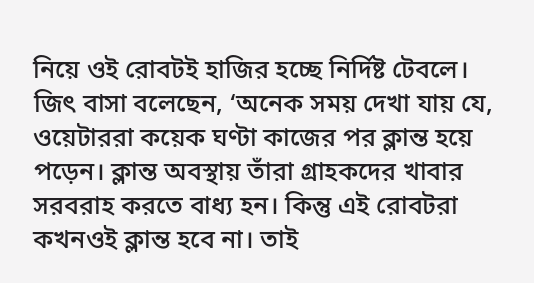নিয়ে ওই রোবটই হাজির হচ্ছে নির্দিষ্ট টেবলে।
জিৎ বাসা বলেছেন, ‘অনেক সময় দেখা যায় যে, ওয়েটাররা কয়েক ঘণ্টা কাজের পর ক্লান্ত হয়ে পড়েন। ক্লান্ত অবস্থায় তাঁরা গ্রাহকদের খাবার সরবরাহ করতে বাধ্য হন। কিন্তু এই রোবটরা কখনওই ক্লান্ত হবে না। তাই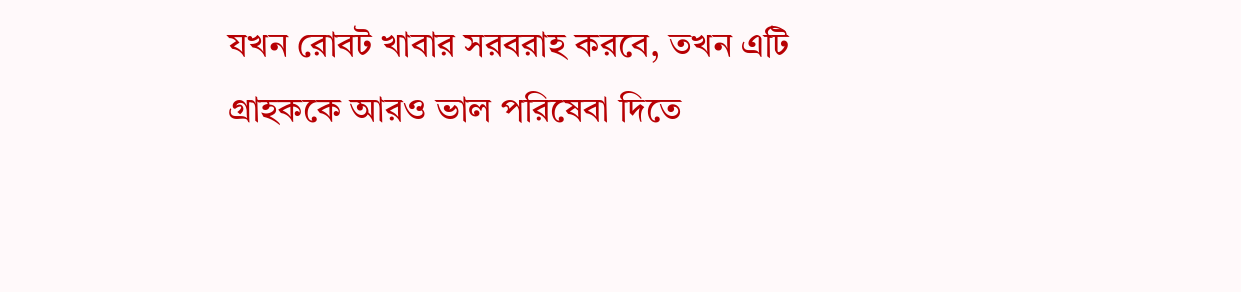যখন রোবট খাবার সরবরাহ করবে, তখন এটি গ্রাহককে আরও ভাল পরিষেবা দিতে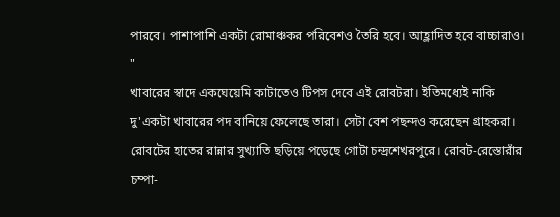পারবে। পাশাপাশি একটা রোমাঞ্চকর পরিবেশও তৈরি হবে। আহ্লাদিত হবে বাচ্চারাও। "
খাবারের স্বাদে একঘেয়েমি কাটাতেও টিপস দেবে এই রোবটরা। ইতিমধ্যেই নাকি দু'একটা খাবারের পদ বানিয়ে ফেলেছে তারা। সেটা বেশ পছন্দও করেছেন গ্রাহকরা। রোবটের হাতের রান্নার সুখ্যাতি ছড়িয়ে পড়েছে গোটা চন্দ্রশেখরপুরে। রোবট-রেস্তোরাঁর চম্পা-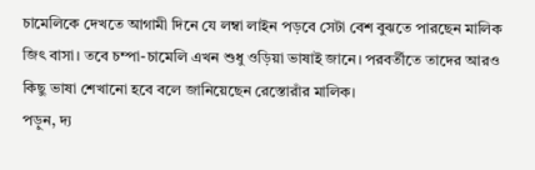চামেলিকে দেখতে আগামী দিনে যে লম্বা লাইন পড়বে সেটা বেশ বুঝতে পারছেন মালিক জিৎ বাসা। তবে চম্পা-চামেলি এখন শুধু ওড়িয়া ভাষাই জানে। পরবর্তীতে তাদের আরও কিছু ভাষা শেখানো হবে বলে জানিয়েছেন রেস্তোরাঁর মালিক।
পড়ুন, দ্য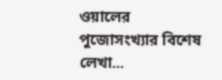ওয়ালের পুজোসংখ্যার বিশেষ লেখা...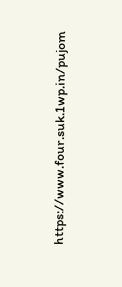https://www.four.suk.1wp.in/pujom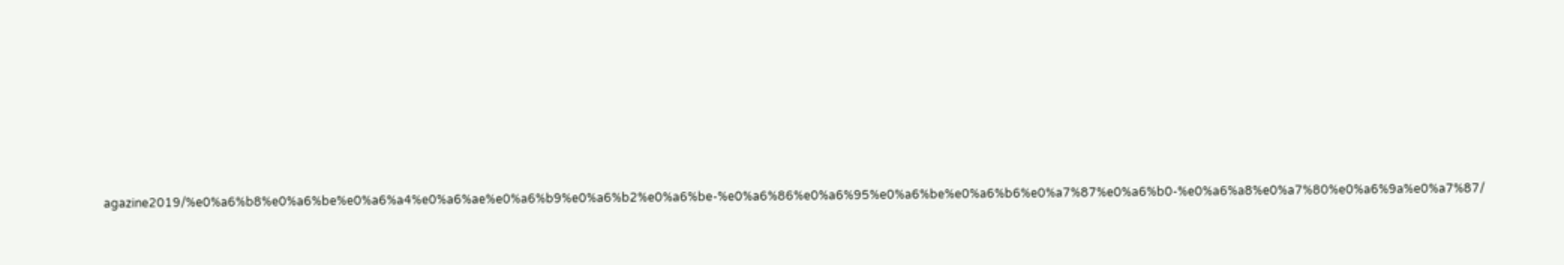agazine2019/%e0%a6%b8%e0%a6%be%e0%a6%a4%e0%a6%ae%e0%a6%b9%e0%a6%b2%e0%a6%be-%e0%a6%86%e0%a6%95%e0%a6%be%e0%a6%b6%e0%a7%87%e0%a6%b0-%e0%a6%a8%e0%a7%80%e0%a6%9a%e0%a7%87/